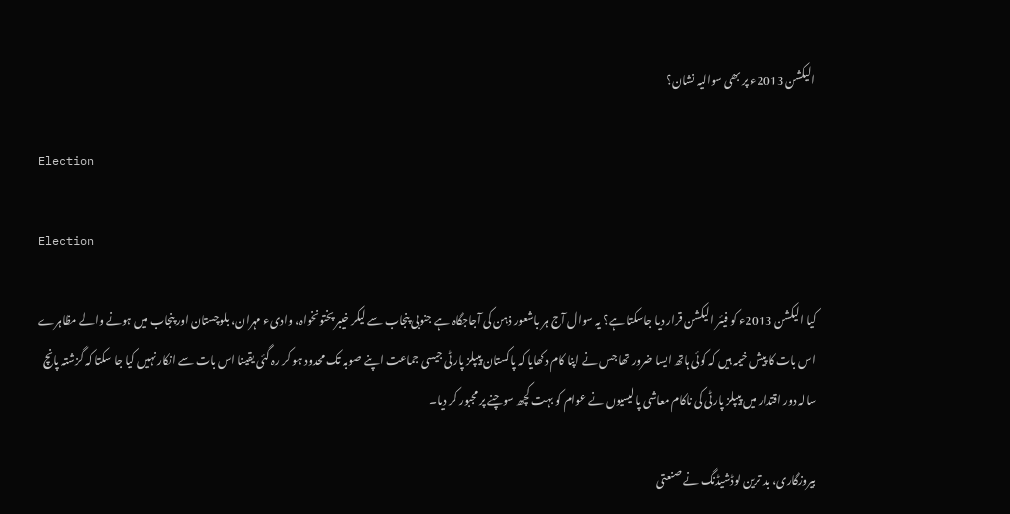الیکشن 2013ء پر بھی سوالیہ نشان؟

Election

Election

کیا الیکشن 2013ء کو فیئر الیکشن قرار دیا جاسکتا ہے؟ یہ سوال آج ہر باشعور ذہن کی آجاجگاہ ہے جنوبی پنجاب سے لیکر خیبر پختونخواہ، وادیء مہران، بلوچستان اور پنجاب میں ہونے والے مظاہرے اس بات کا پیش خیمہ ہیں کہ کوئی ہاتھ ایسا ضرور تھا جس نے اپنا کام دکھایا کہ پاکستان پیپلز پارٹی جیسی جماعت اپنے صوبہ تک محدود ہو کر رہ گئی یقینا اس بات سے انکار نہیں کیا جا سکتا کہ گزشتہ پانچ سالہ دور اقتدار میں پیپلز پارٹی کی ناکام معاشی پالیسیوں نے عوام کو بہت کچھ سوچنے پر مجبور کر دیا۔

بیروزگاری، بد ترین لوڈشیڈنگ نے صنعتی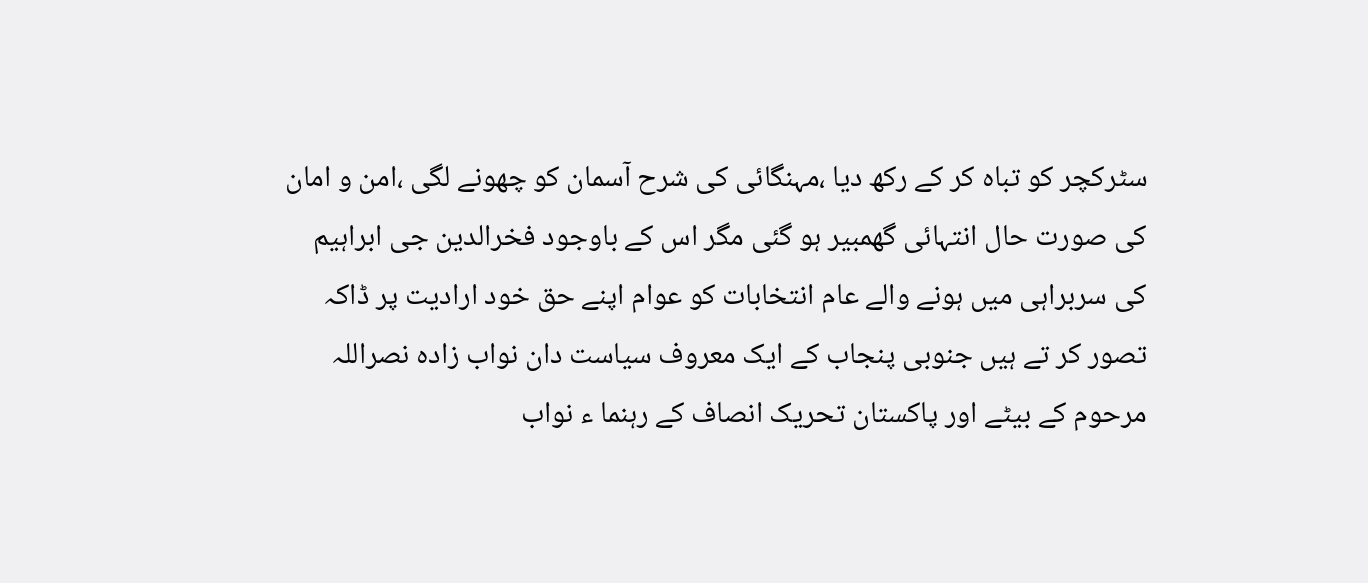سٹرکچر کو تباہ کر کے رکھ دیا ،مہنگائی کی شرح آسمان کو چھونے لگی ،امن و امان کی صورت حال انتہائی گھمبیر ہو گئی مگر اس کے باوجود فخرالدین جی ابراہیم کی سربراہی میں ہونے والے عام انتخابات کو عوام اپنے حق خود ارادیت پر ڈاکہ تصور کر تے ہیں جنوبی پنجاب کے ایک معروف سیاست دان نواب زادہ نصراللہ مرحوم کے بیٹے اور پاکستان تحریک انصاف کے رہنما ء نواب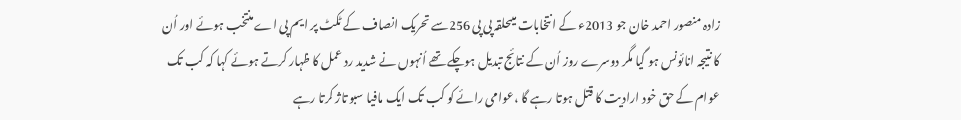زادہ منصور احمد خان جو 2013ء کے انتخابات میںحلقہ پی پی 256سے تحریک انصاف کے ٹکٹ پر ایم پی اے منتخب ہوئے اور اُن کا نتیجہ انائونس ہو گیا مگر دوسرے روز اُن کے نتائج تبدیل ہوچکے تھے اُنہوں نے شدید رد عمل کا ظہار کرتے ہوئے کہا کہ کب تک عوام کے حق خود ارادیت کا قتل ہوتا رہے گا ،عوامی رائے کو کب تک ایک مافیا سبو تاژ کرتا رہے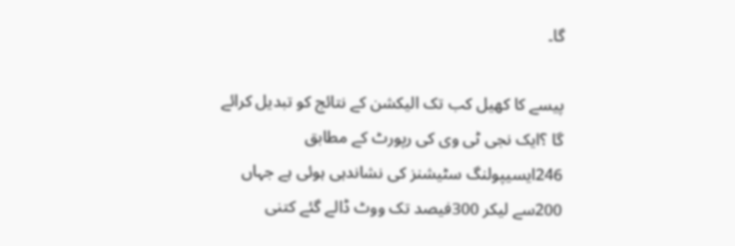گا۔

پیسے کا کھیل کب تک الیکشن کے نتائج کو تبدیل کرائے گا ؟ایک نجی ٹی وی کی رپورٹ کے مطابق 246ایسیپولنگ سٹیشنز کی نشاندہی ہوئی ہے جہاں 200سے لیکر 300فیصد تک ووٹ ڈالے گئے کتنی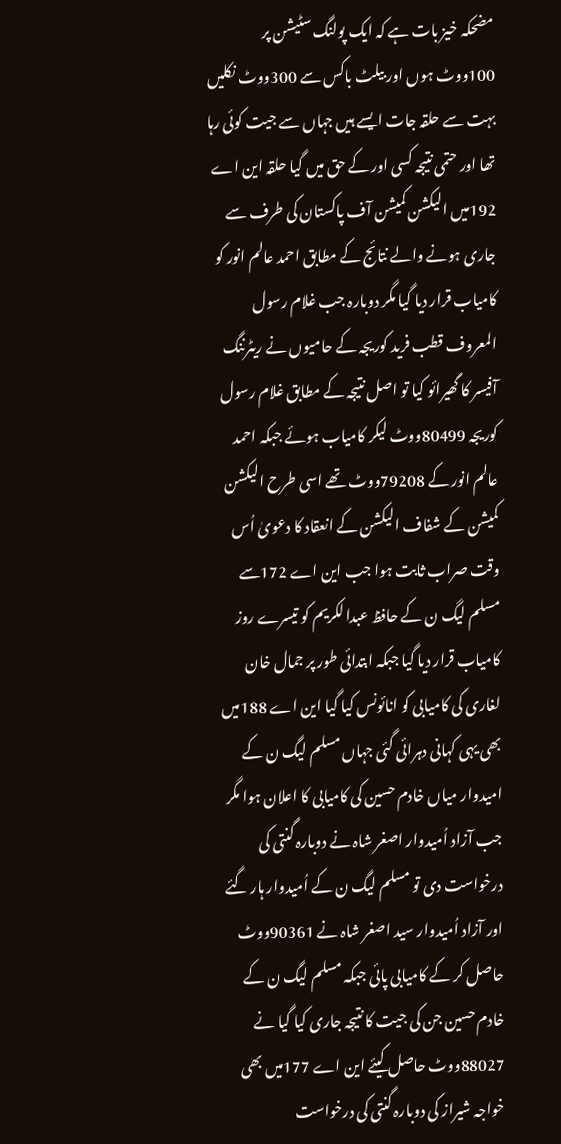مضحکہ خیز بات ہے کہ ایک پولنگ سٹیشن پر 100ووٹ ہوں اور بیلٹ باکس سے 300ووٹ نکلیں بہت سے حلقہ جات ایسے ہیں جہاں سے جیت کوئی رہا تھا اور حتمی نتیجہ کسی اور کے حق میں گیا حلقہ این اے 192میں الیکشن کمیشن آف پاکستان کی طرف سے جاری ہونے والے نتائج کے مطابق احمد عالم انور کو کامیاب قرار دیا گیا مگر دوبارہ جب غلام رسول المعروف قطب فرید کوریجہ کے حامیوں نے ریٹرننگ آفیسر کا گھیرائو کیا تو اصل نتیجہ کے مطابق غلام رسول کوریجہ 80499ووٹ لیکر کامیاب ہوئے جبکہ احمد عالم انور کے 79208ووٹ تھے اسی طرح الیکشن کمیشن کے شفاف الیکشن کے انعقاد کا دعویٰ اُس وقت صراب ثابت ہوا جب این اے 172سے مسلم لیگ ن کے حافظ عبدا لکریم کو تیسرے روز کامیاب قرار دیا گیا جبکہ ابتدائی طور پر جمال خان لغاری کی کامیابی کو انائونس کیا گیا این اے 188میں بھی یہی کہانی دہرائی گئی جہاں مسلم لیگ ن کے امیدوار میاں خادم حسین کی کامیابی کا اعلان ہوا مگر جب آزاد اُمیدوار اصغر شاہ نے دوبارہ گنتی کی درخواست دی تو مسلم لیگ ن کے اُمیدوار ہار گئے اور آزاد اُمیدوار سید اصغر شاہ نے 90361ووٹ حاصل کر کے کامیابی پائی جبکہ مسلم لیگ ن کے خادم حسین جن کی جیت کا نتیجہ جاری کیا گیا نے 88027ووٹ حاصل کیئے این اے 177میں بھی خواجہ شیراز کی دوبارہ گنتی کی درخواست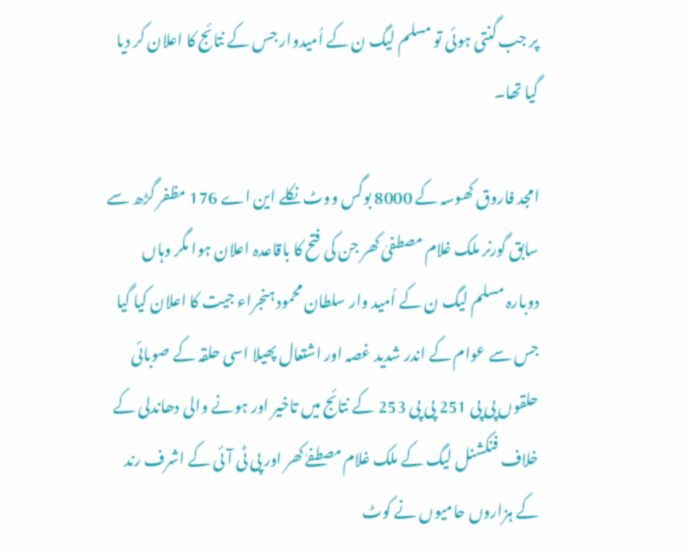پر جب گنتی ہوئی تو مسلم لیگ ن کے اُمیدوار جس کے نتائج کا اعلان کر دیا گیا تھا۔

امجد فاروق کھوسہ کے 8000 بوگس ووٹ نکلے این اے 176 مظفر گڑھ سے سابق گورنر ملک غلام مصطفیٰ کھر جن کی فتح کا باقاعدہ اعلان ہوا مگر وہاں دوبارہ مسلم لیگ ن کے اُمید وار سلطان محمود ہنجراء جیت کا اعلان کیا گیا جس سے عوام کے اندر شدید غصہ اور اشتعال پھیلا اسی حلقہ کے صوبائی حلقوں پی پی 251 پی پی 253 کے نتائج میں تاخیر اور ہونے والی دھاندلی کے خلاف فنکشنل لیگ کے ملک غلام مصطفےٰ کھر اور پی ٹی آئی کے اشرف رند کے ہزاروں حامیوں نے کوٹ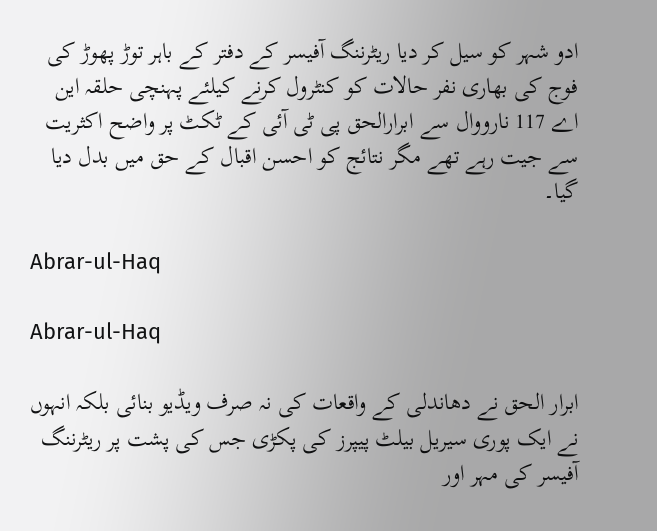ادو شہر کو سیل کر دیا ریٹرننگ آفیسر کے دفتر کے باہر توڑ پھوڑ کی فوج کی بھاری نفر حالات کو کنٹرول کرنے کیلئے پہنچی حلقہ این اے 117 نارووال سے ابرارالحق پی ٹی آئی کے ٹکٹ پر واضح اکثریت سے جیت رہے تھے مگر نتائج کو احسن اقبال کے حق میں بدل دیا گیا۔

Abrar-ul-Haq

Abrar-ul-Haq

ابرار الحق نے دھاندلی کے واقعات کی نہ صرف ویڈیو بنائی بلکہ انہوں نے ایک پوری سیریل بیلٹ پیپرز کی پکڑی جس کی پشت پر ریٹرننگ آفیسر کی مہر اور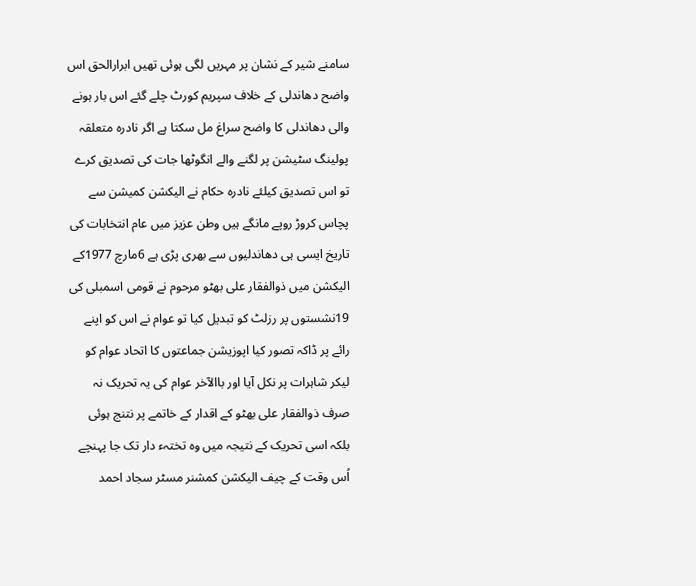سامنے شیر کے نشان پر مہریں لگی ہوئی تھیں ابرارالحق اس واضح دھاندلی کے خلاف سپریم کورٹ چلے گئے اس بار ہونے والی دھاندلی کا واضح سراغ مل سکتا ہے اگر نادرہ متعلقہ پولینگ سٹیشن پر لگنے والے انگوٹھا جات کی تصدیق کرے تو اس تصدیق کیلئے نادرہ حکام نے الیکشن کمیشن سے پچاس کروڑ روپے مانگے ہیں وطن عزیز میں عام انتخابات کی تاریخ ایسی ہی دھاندلیوں سے بھری پڑی ہے 6مارچ 1977کے الیکشن میں ذوالفقار علی بھٹو مرحوم نے قومی اسمبلی کی 19نشستوں پر رزلٹ کو تبدیل کیا تو عوام نے اس کو اپنے رائے پر ڈاکہ تصور کیا اپوزیشن جماعتوں کا اتحاد عوام کو لیکر شاہرات پر نکل آیا اور باالآخر عوام کی یہ تحریک نہ صرف ذوالفقار علی بھٹو کے اقدار کے خاتمے پر نتنج ہوئی بلکہ اسی تحریک کے نتیجہ میں وہ تختہء دار تک جا پہنچے اُس وقت کے چیف الیکشن کمشنر مسٹر سجاد احمد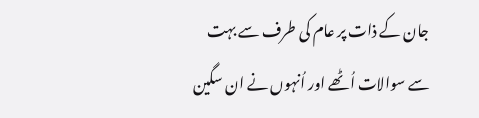جان کے ذات پر عام کی طرف سے بہت سے سوالات اُٹھے اور اُنہوں نے ان سگین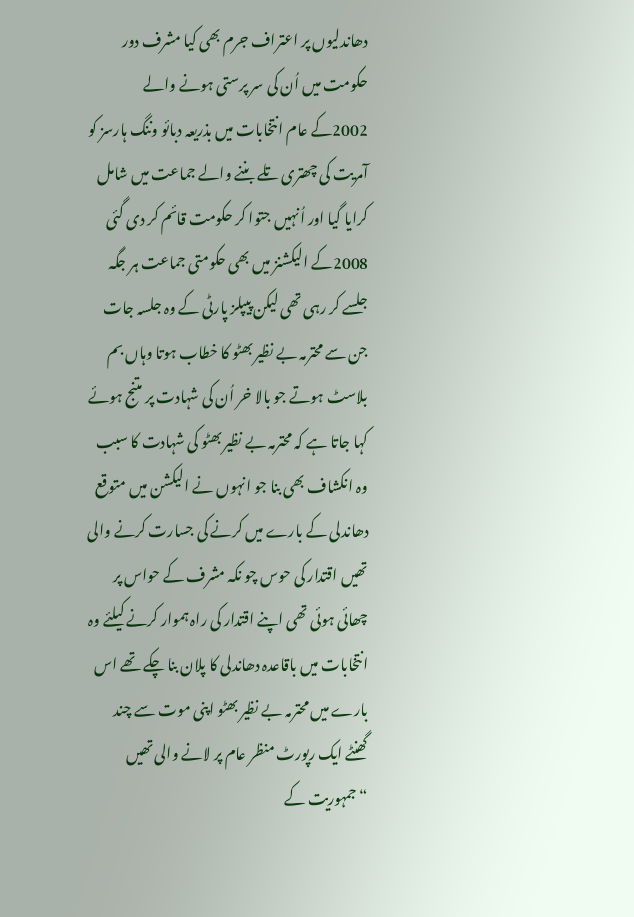دھاندلیوں پر اعتراف جرم بھی کیا مشرف دور حکومت میں اُن کی سر پرستی ہونے والے 2002کے عام انتخابات میں بذریعہ دبائو وننگ ہارسز کو آمریت کی چھتری تلے بننے والے جماعت میں شامل کرایا گیا اور اُنہیں جتوا کر حکومت قائم کر دی گئی 2008کے الیکشنز میں بھی حکومتی جماعت ہر جگہ جلسے کر رہی تھی لیکن پیپلز پارٹی کے وہ جلسہ جات جن سے محترمہ بے نظیر بھٹو کا خطاب ہوتا وہاں بم بلاسٹ ہوتے جو بالا خر اُن کی شہادت پر متنج ہوئے کہا جاتا ہے کہ محترمہ بے نظیر بھٹو کی شہادت کا سبب وہ انکشاف بھی بنا جو انہوں نے الیکشن میں متوقع دھاندلی کے بارے میں کرنے کی جسارت کرنے والی تھیں اقتدار کی حوس چو نکہ مشرف کے حواس پر چھائی ہوئی تھی اپنے اقتدار کی راہ ہموار کرنے کیلئے وہ انتخابات میں باقاعدہ دھاندلی کا پلان بنا چکے تھے اس بارے میں محترمہ بے نظیر بھٹو اپنی موت سے چند گھنٹے ایک رپورٹ منظر عام پر لانے والی تھیں “جمہوریت کے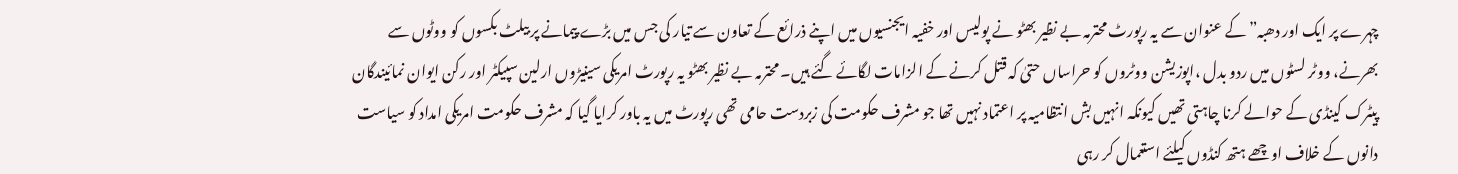چہرے پر ایک اور دھبہ” کے عنوان سے یہ رپورٹ محترمہ بے نظیر بھٹو نے پولیس اور خفیہ ایجنسیوں میں اپنے ذرائع کے تعاون سے تیار کی جس میں بڑے پیمانے پر بیلٹ بکسوں کو ووٹوں سے بھرنے، ووٹر لسٹوں میں ردو بدل ،اپوزیشن ووٹروں کو حراساں حتیٰ کہ قتل کرنے کے الزامات لگائے گئے ہیں۔ محترمہ بے نظیر بھٹو یہ رپورٹ امریکی سینیڑوں ارلین سپیکٹر اور رکن ایوان نمائیندگان پیٹرک کینڈی کے حوالے کرنا چاہتی تھیں کیونکہ انہیں بش انتظامیہ پر اعتماد نہیں تھا جو مشرف حکومت کی زبردست حامی تھی رپورٹ میں یہ باور کرایا گیا کہ مشرف حکومت امریکی امداد کو سیاست دانوں کے خلاف اوچھے ہتھ کنڈوں کیلئے استعمال کر رہی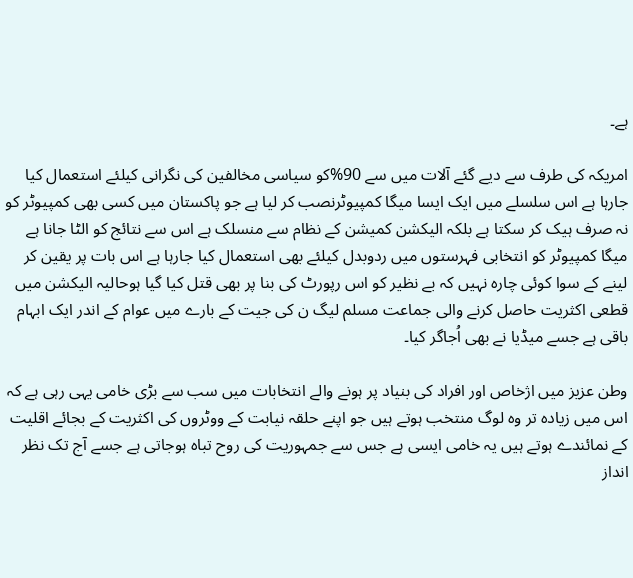ہے۔

امریکہ کی طرف سے دیے گئے آلات میں سے 90%کو سیاسی مخالفین کی نگرانی کیلئے استعمال کیا جارہا ہے اس سلسلے میں ایک ایسا میگا کمپیوٹرنصب کر لیا ہے جو پاکستان میں کسی بھی کمپیوٹر کو نہ صرف ہیک کر سکتا ہے بلکہ الیکشن کمیشن کے نظام سے منسلک ہے اس سے نتائج کو الٹا جانا ہے میگا کمپیوٹر کو انتخابی فہرستوں میں ردوبدل کیلئے بھی استعمال کیا جارہا ہے اس بات پر یقین کر لینے کے سوا کوئی چارہ نہیں کہ بے نظیر کو اس رپورٹ کی بنا پر بھی قتل کیا گیا ہوحالیہ الیکشن میں قطعی اکثریت حاصل کرنے والی جماعت مسلم لیگ ن کی جیت کے بارے میں عوام کے اندر ایک ابہام باقی ہے جسے میڈیا نے بھی اُجاگر کیا۔

وطن عزیز میں اژخاص اور افراد کی بنیاد پر ہونے والے انتخابات میں سب سے بڑی خامی یہی رہی ہے کہ اس میں زیادہ تر وہ لوگ منتخب ہوتے ہیں جو اپنے حلقہ نیابت کے ووٹروں کی اکثریت کے بجائے اقلیت کے نمائندے ہوتے ہیں یہ خامی ایسی ہے جس سے جمہوریت کی روح تباہ ہوجاتی ہے جسے آج تک نظر انداز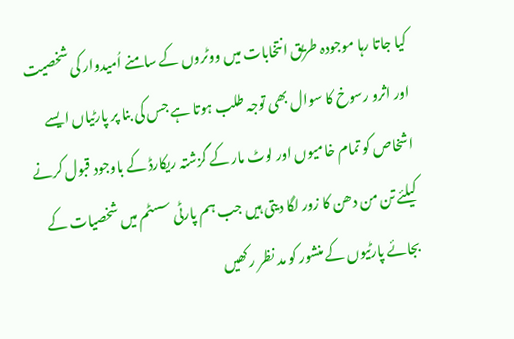کیا جاتا رہا موجودہ طریق انتخابات میں ووٹروں کے سامنے اُمیدوار کی شخصیت اور اثرو رسوخ کا سوال بھی توجہ طلب ہوتا ہے جس کی بنا پر پارٹیاں ایسے اشخاص کو تمام خامیوں اور لوٹ مار کے گزشتہ ریکارڈ کے باوجود قبول کرنے کیلئے تن من دھن کا زور لگا دیتی ہیں جب ہم پارٹی سسٹم میں شخصیات کے بجائے پارٹیوں کے منشور کو مد نظر رکھیں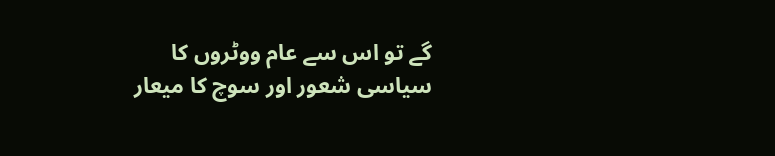گے تو اس سے عام ووٹروں کا سیاسی شعور اور سوچ کا میعار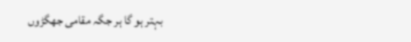بہتر ہو گا ہر جگہ مقامی جھگڑوں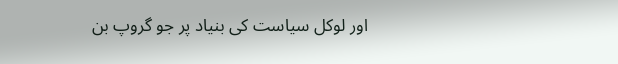اور لوکل سیاست کی بنیاد پر جو گروپ بن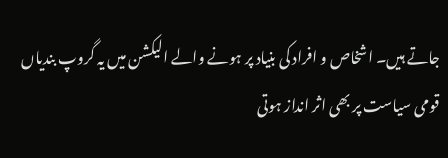جاتے ہیں۔ اشخاص و افراد کی بنیاد پر ہونے والے الیکشن میں یہ گروپ بندیاں قومی سیاست پر بھی اثر انداز ہوتی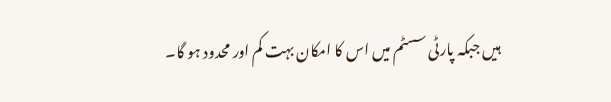ہیں جبکہ پارٹی سسٹم میں اس کا امکان بہت کم اور محدود ہو گا۔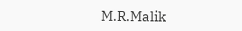M.R.Malik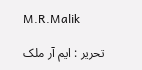M.R.Malik

تحریر : ایم آر ملک